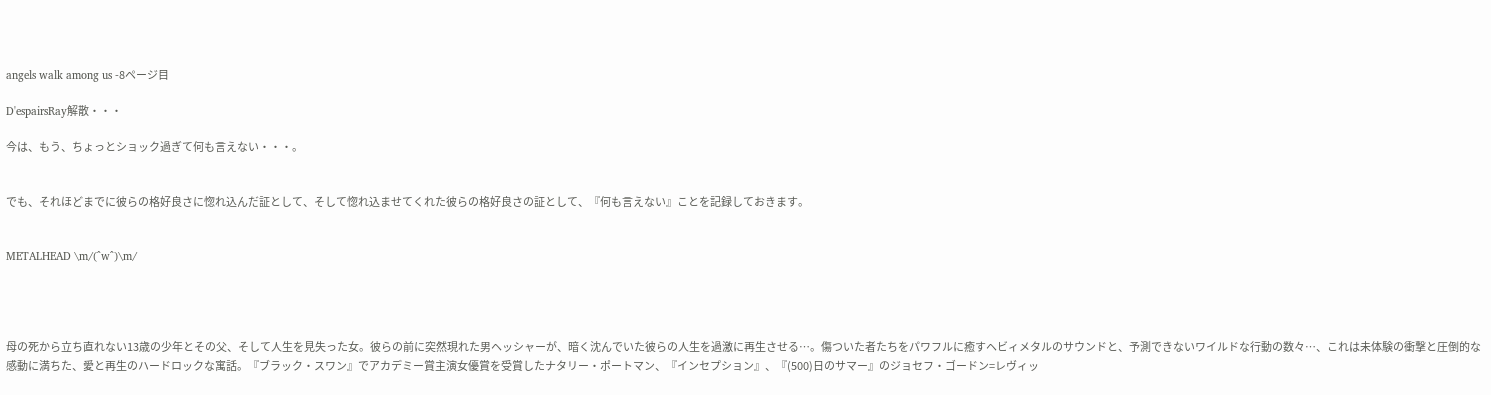angels walk among us -8ページ目

D'espairsRay解散・・・

今は、もう、ちょっとショック過ぎて何も言えない・・・。


でも、それほどまでに彼らの格好良さに惚れ込んだ証として、そして惚れ込ませてくれた彼らの格好良さの証として、『何も言えない』ことを記録しておきます。


METALHEAD \m/(^w^)\m/




母の死から立ち直れない13歳の少年とその父、そして人生を見失った女。彼らの前に突然現れた男ヘッシャーが、暗く沈んでいた彼らの人生を過激に再生させる…。傷ついた者たちをパワフルに癒すヘビィメタルのサウンドと、予測できないワイルドな行動の数々…、これは未体験の衝撃と圧倒的な感動に満ちた、愛と再生のハードロックな寓話。『ブラック・スワン』でアカデミー賞主演女優賞を受賞したナタリー・ポートマン、『インセプション』、『(500)日のサマー』のジョセフ・ゴードン=レヴィッ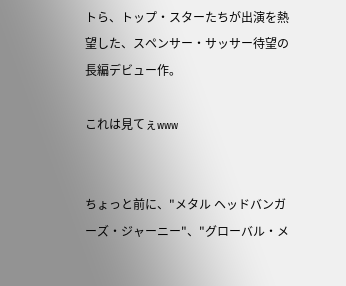トら、トップ・スターたちが出演を熱望した、スペンサー・サッサー待望の長編デビュー作。

これは見てぇwww


ちょっと前に、"メタル ヘッドバンガーズ・ジャーニー"、"グローバル・メ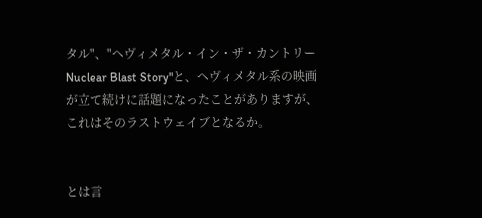タル"、"ヘヴィメタル・イン・ザ・カントリー Nuclear Blast Story"と、ヘヴィメタル系の映画が立て続けに話題になったことがありますが、これはそのラストウェイブとなるか。


とは言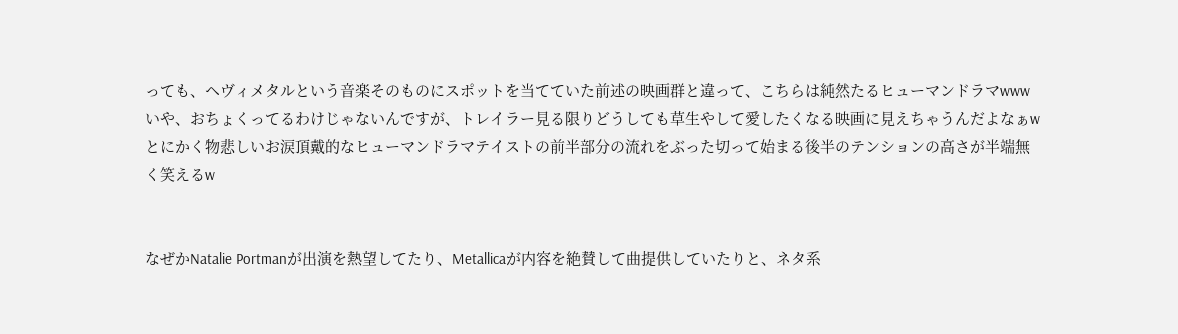っても、ヘヴィメタルという音楽そのものにスポットを当てていた前述の映画群と違って、こちらは純然たるヒューマンドラマwww
いや、おちょくってるわけじゃないんですが、トレイラー見る限りどうしても草生やして愛したくなる映画に見えちゃうんだよなぁw
とにかく物悲しいお涙頂戴的なヒューマンドラマテイストの前半部分の流れをぶった切って始まる後半のテンションの高さが半端無く笑えるw


なぜかNatalie Portmanが出演を熱望してたり、Metallicaが内容を絶賛して曲提供していたりと、ネタ系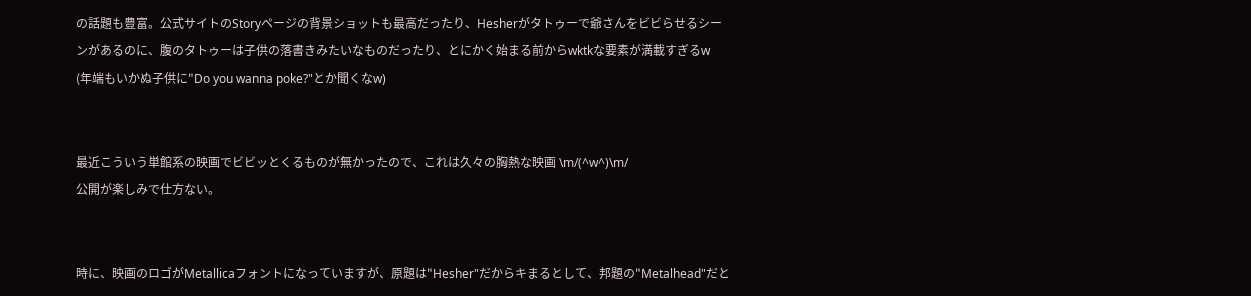の話題も豊富。公式サイトのStoryページの背景ショットも最高だったり、Hesherがタトゥーで爺さんをビビらせるシーンがあるのに、腹のタトゥーは子供の落書きみたいなものだったり、とにかく始まる前からwktkな要素が満載すぎるw
(年端もいかぬ子供に"Do you wanna poke?"とか聞くなw)


最近こういう単館系の映画でビビッとくるものが無かったので、これは久々の胸熱な映画 \m/(^w^)\m/
公開が楽しみで仕方ない。


時に、映画のロゴがMetallicaフォントになっていますが、原題は"Hesher"だからキまるとして、邦題の"Metalhead"だと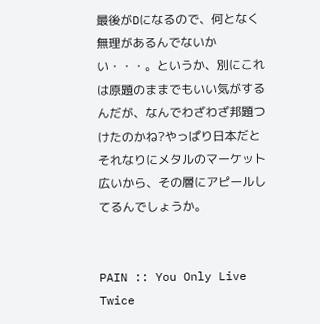最後がDになるので、何となく無理があるんでないかい・・・。というか、別にこれは原題のままでもいい気がするんだが、なんでわざわざ邦題つけたのかね?やっぱり日本だとそれなりにメタルのマーケット広いから、その層にアピールしてるんでしょうか。


PAIN :: You Only Live Twice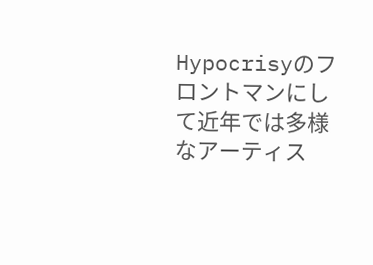Hypocrisyのフロントマンにして近年では多様なアーティス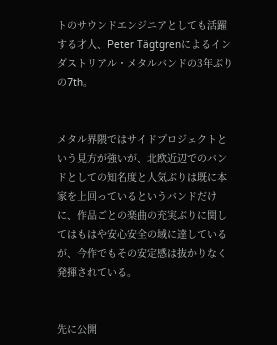トのサウンドエンジニアとしても活躍する才人、Peter Tägtgrenによるインダストリアル・メタルバンドの3年ぶりの7th。


メタル界隈ではサイドプロジェクトという見方が強いが、北欧近辺でのバンドとしての知名度と人気ぶりは既に本家を上回っているというバンドだけに、作品ごとの楽曲の充実ぶりに関してはもはや安心安全の域に達しているが、今作でもその安定感は抜かりなく発揮されている。


先に公開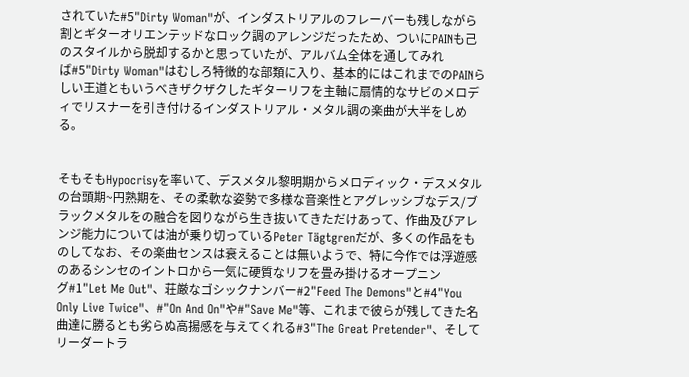されていた#5"Dirty Woman"が、インダストリアルのフレーバーも残しながら割とギターオリエンテッドなロック調のアレンジだったため、ついにPAINも己のスタイルから脱却するかと思っていたが、アルバム全体を通してみれば#5"Dirty Woman"はむしろ特徴的な部類に入り、基本的にはこれまでのPAINらしい王道ともいうべきザクザクしたギターリフを主軸に扇情的なサビのメロディでリスナーを引き付けるインダストリアル・メタル調の楽曲が大半をしめる。


そもそもHypocrisyを率いて、デスメタル黎明期からメロディック・デスメタルの台頭期~円熟期を、その柔軟な姿勢で多様な音楽性とアグレッシブなデス/ブラックメタルをの融合を図りながら生き抜いてきただけあって、作曲及びアレンジ能力については油が乗り切っているPeter Tägtgrenだが、多くの作品をものしてなお、その楽曲センスは衰えることは無いようで、特に今作では浮遊感のあるシンセのイントロから一気に硬質なリフを畳み掛けるオープニング#1"Let Me Out"、荘厳なゴシックナンバー#2"Feed The Demons"と#4"You Only Live Twice"、#"On And On"や#"Save Me"等、これまで彼らが残してきた名曲達に勝るとも劣らぬ高揚感を与えてくれる#3"The Great Pretender"、そしてリーダートラ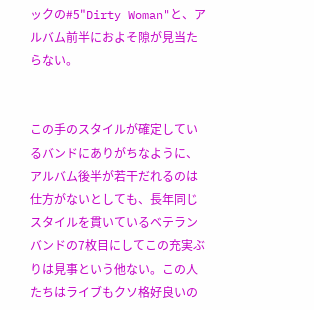ックの#5"Dirty Woman"と、アルバム前半におよそ隙が見当たらない。


この手のスタイルが確定しているバンドにありがちなように、アルバム後半が若干だれるのは仕方がないとしても、長年同じスタイルを貫いているベテランバンドの7枚目にしてこの充実ぶりは見事という他ない。この人たちはライブもクソ格好良いの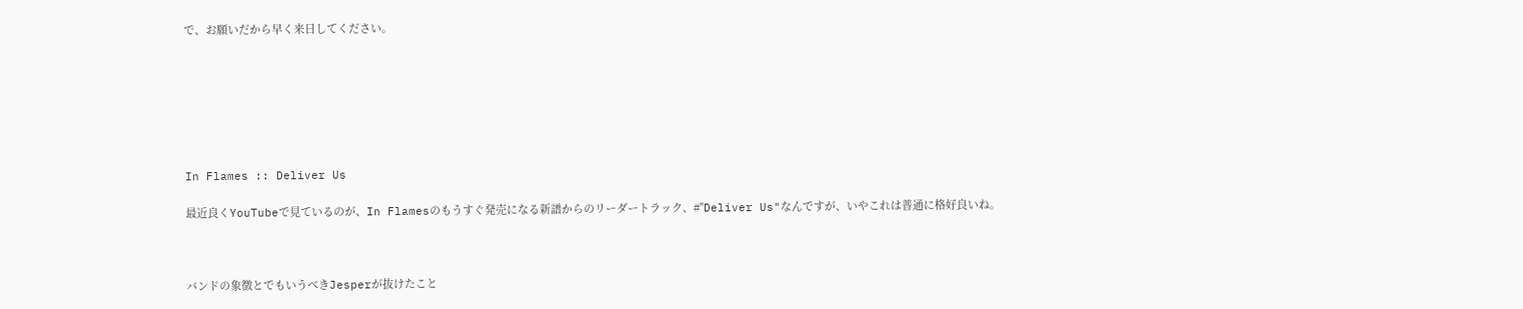で、お願いだから早く来日してください。







In Flames :: Deliver Us

最近良くYouTubeで見ているのが、In Flamesのもうすぐ発売になる新譜からのリーダートラック、#"Deliver Us"なんですが、いやこれは普通に格好良いね。



バンドの象徴とでもいうべきJesperが抜けたこと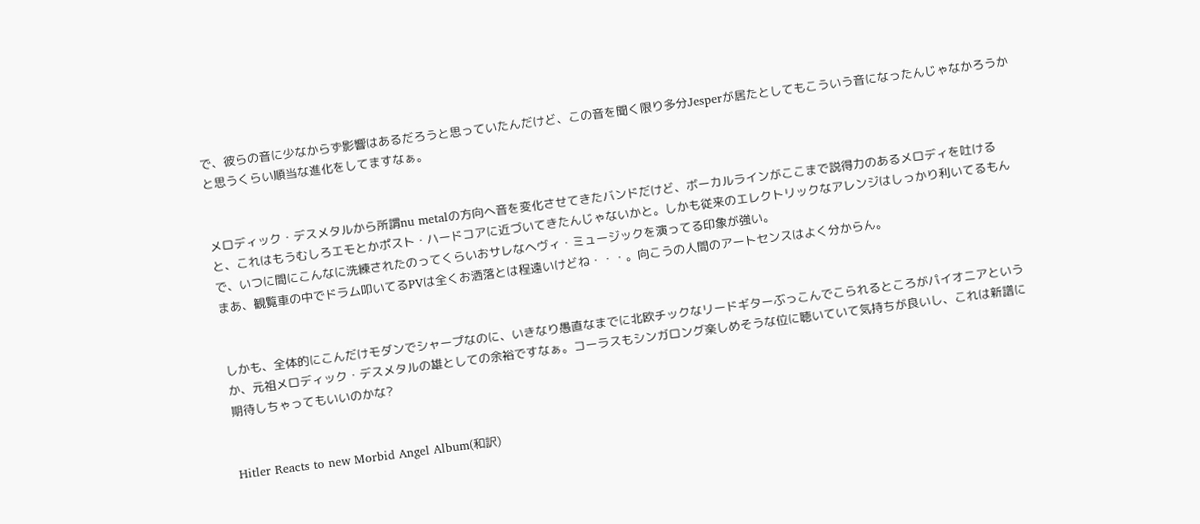で、彼らの音に少なからず影響はあるだろうと思っていたんだけど、この音を聞く限り多分Jesperが居たとしてもこういう音になったんじゃなかろうかと思うくらい順当な進化をしてますなぁ。


メロディック・デスメタルから所謂nu metalの方向へ音を変化させてきたバンドだけど、ボーカルラインがここまで説得力のあるメロディを吐けると、これはもうむしろエモとかポスト・ハードコアに近づいてきたんじゃないかと。しかも従来のエレクトリックなアレンジはしっかり利いてるもんで、いつに間にこんなに洗練されたのってくらいおサレなヘヴィ・ミュージックを演ってる印象が強い。
まあ、観覧車の中でドラム叩いてるPVは全くお洒落とは程遠いけどね・・・。向こうの人間のアートセンスはよく分からん。


しかも、全体的にこんだけモダンでシャープなのに、いきなり愚直なまでに北欧チックなリードギターぶっこんでこられるところがパイオニアというか、元祖メロディック・デスメタルの雄としての余裕ですなぁ。コーラスもシンガロング楽しめそうな位に聴いていて気持ちが良いし、これは新譜に期待しちゃってもいいのかな?


Hitler Reacts to new Morbid Angel Album(和訳)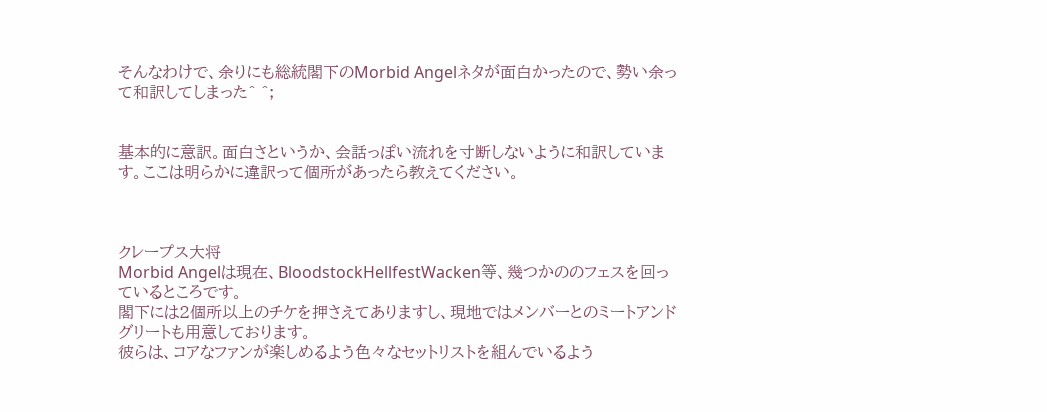そんなわけで、余りにも総統閣下のMorbid Angelネタが面白かったので、勢い余って和訳してしまった^ ^;


基本的に意訳。面白さというか、会話っぽい流れを寸断しないように和訳しています。ここは明らかに違訳って個所があったら教えてください。



クレープス大将
Morbid Angelは現在、BloodstockHellfestWacken等、幾つかののフェスを回っているところです。
閣下には2個所以上のチケを押さえてありますし、現地ではメンバーとのミートアンドグリートも用意しております。
彼らは、コアなファンが楽しめるよう色々なセットリストを組んでいるよう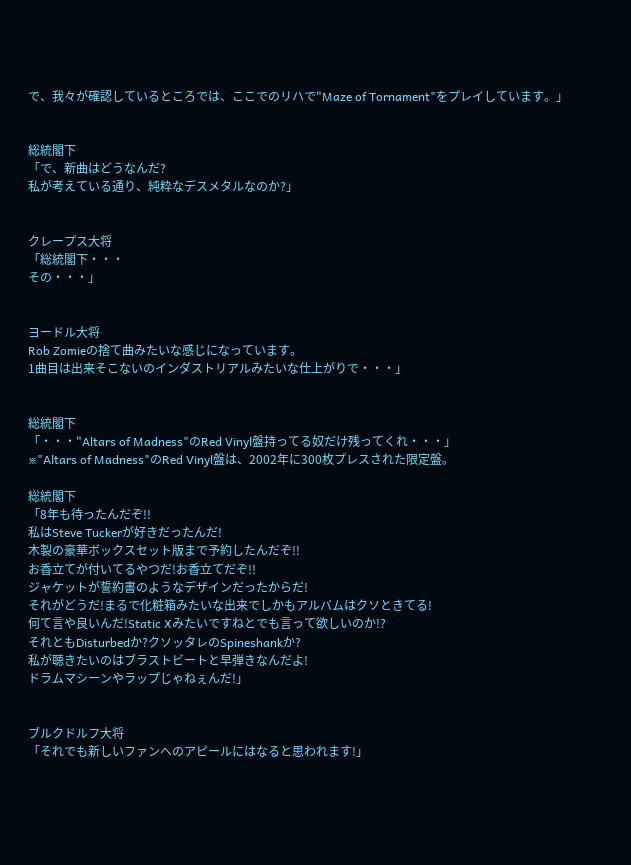で、我々が確認しているところでは、ここでのリハで"Maze of Tornament"をプレイしています。」


総統閣下
「で、新曲はどうなんだ?
私が考えている通り、純粋なデスメタルなのか?」


クレープス大将
「総統閣下・・・
その・・・」


ヨードル大将
Rob Zomieの捨て曲みたいな感じになっています。
1曲目は出来そこないのインダストリアルみたいな仕上がりで・・・」


総統閣下
「・・・"Altars of Madness"のRed Vinyl盤持ってる奴だけ残ってくれ・・・」
※"Altars of Madness"のRed Vinyl盤は、2002年に300枚プレスされた限定盤。

総統閣下
「8年も待ったんだぞ!!
私はSteve Tuckerが好きだったんだ!
木製の豪華ボックスセット版まで予約したんだぞ!!
お香立てが付いてるやつだ!お香立てだぞ!!
ジャケットが誓約書のようなデザインだったからだ!
それがどうだ!まるで化粧箱みたいな出来でしかもアルバムはクソときてる!
何て言や良いんだ!Static Xみたいですねとでも言って欲しいのか!?
それともDisturbedか?クソッタレのSpineshankか?
私が聴きたいのはブラストビートと早弾きなんだよ!
ドラムマシーンやラップじゃねぇんだ!」


ブルクドルフ大将
「それでも新しいファンへのアピールにはなると思われます!」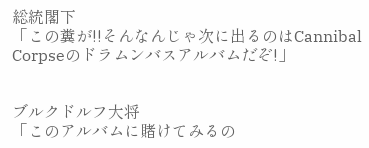総統閣下
「この糞が!!そんなんじゃ次に出るのはCannibal Corpseのドラムンバスアルバムだぞ!」


ブルクドルフ大将
「このアルバムに賭けてみるの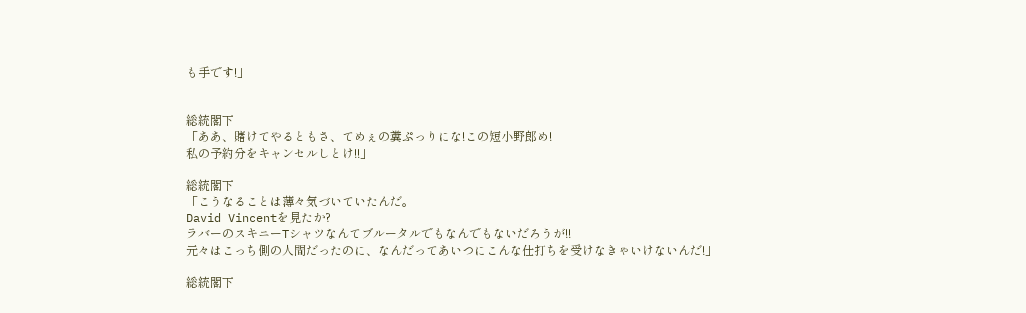も手です!」


総統閣下
「ああ、賭けてやるともさ、てめぇの糞ぷっりにな!この短小野郎め!
私の予約分をキャンセルしとけ!!」

総統閣下
「こうなることは薄々気づいていたんだ。
David Vincentを見たか?
ラバーのスキニーTシャツなんてブルータルでもなんでもないだろうが!!
元々はこっち側の人間だったのに、なんだってあいつにこんな仕打ちを受けなきゃいけないんだ!」

総統閣下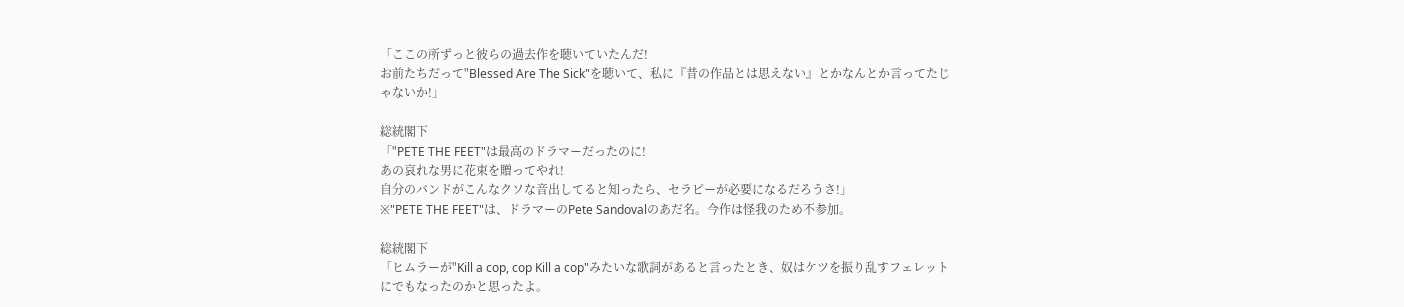「ここの所ずっと彼らの過去作を聴いていたんだ!
お前たちだって"Blessed Are The Sick"を聴いて、私に『昔の作品とは思えない』とかなんとか言ってたじゃないか!」

総統閣下
「"PETE THE FEET"は最高のドラマーだったのに!
あの哀れな男に花束を贈ってやれ!
自分のバンドがこんなクソな音出してると知ったら、セラピーが必要になるだろうさ!」
※"PETE THE FEET"は、ドラマーのPete Sandovalのあだ名。今作は怪我のため不参加。

総統閣下
「ヒムラーが"Kill a cop, cop Kill a cop"みたいな歌詞があると言ったとき、奴はケツを振り乱すフェレットにでもなったのかと思ったよ。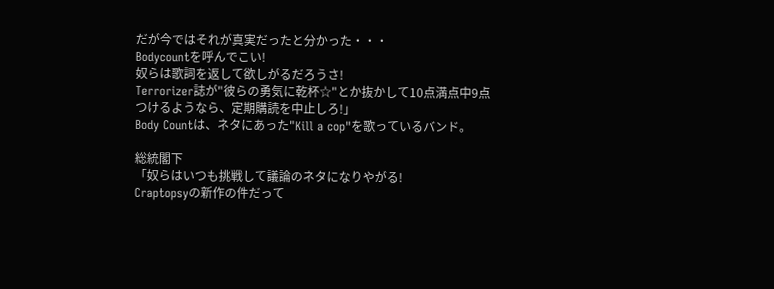だが今ではそれが真実だったと分かった・・・
Bodycountを呼んでこい!
奴らは歌詞を返して欲しがるだろうさ!
Terrorizer誌が"彼らの勇気に乾杯☆"とか抜かして10点満点中9点つけるようなら、定期購読を中止しろ!」
Body Countは、ネタにあった"Kill a cop"を歌っているバンド。

総統閣下
「奴らはいつも挑戦して議論のネタになりやがる!
Craptopsyの新作の件だって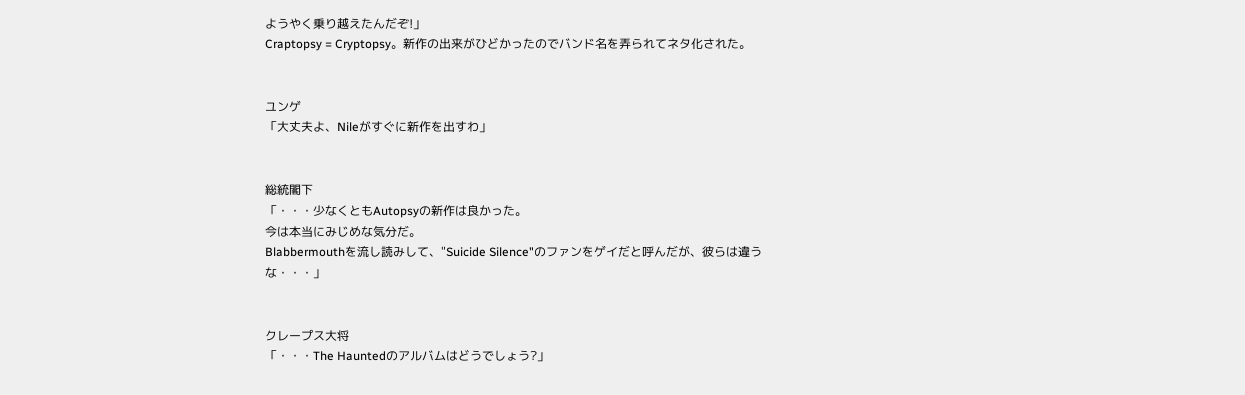ようやく乗り越えたんだぞ!」
Craptopsy = Cryptopsy。新作の出来がひどかったのでバンド名を弄られてネタ化された。


ユンゲ
「大丈夫よ、Nileがすぐに新作を出すわ」


総統閣下
「・・・少なくともAutopsyの新作は良かった。
今は本当にみじめな気分だ。
Blabbermouthを流し読みして、"Suicide Silence"のファンをゲイだと呼んだが、彼らは違うな・・・」


クレープス大将
「・・・The Hauntedのアルバムはどうでしょう?」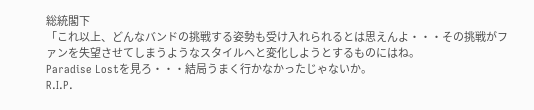総統閣下
「これ以上、どんなバンドの挑戦する姿勢も受け入れられるとは思えんよ・・・その挑戦がファンを失望させてしまうようなスタイルへと変化しようとするものにはね。
Paradise Lostを見ろ・・・結局うまく行かなかったじゃないか。
R.I.P.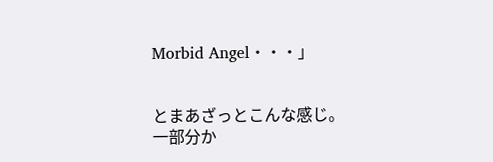Morbid Angel・・・」


とまあざっとこんな感じ。
一部分か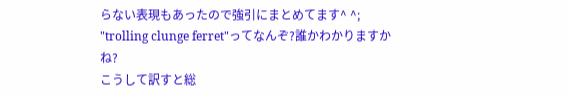らない表現もあったので強引にまとめてます^ ^;
"trolling clunge ferret"ってなんぞ?誰かわかりますかね?
こうして訳すと総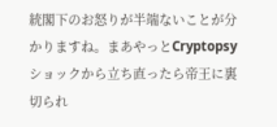統閣下のお怒りが半端ないことが分かりますね。まあやっとCryptopsyショックから立ち直ったら帝王に裏切られ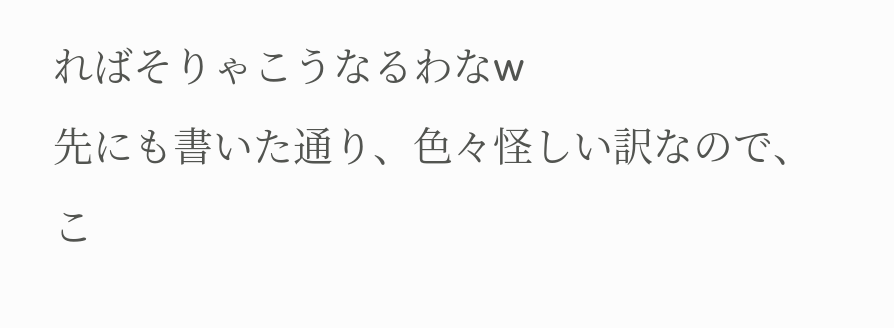ればそりゃこうなるわなw
先にも書いた通り、色々怪しい訳なので、こ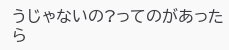うじゃないの?ってのがあったら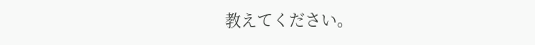教えてください。